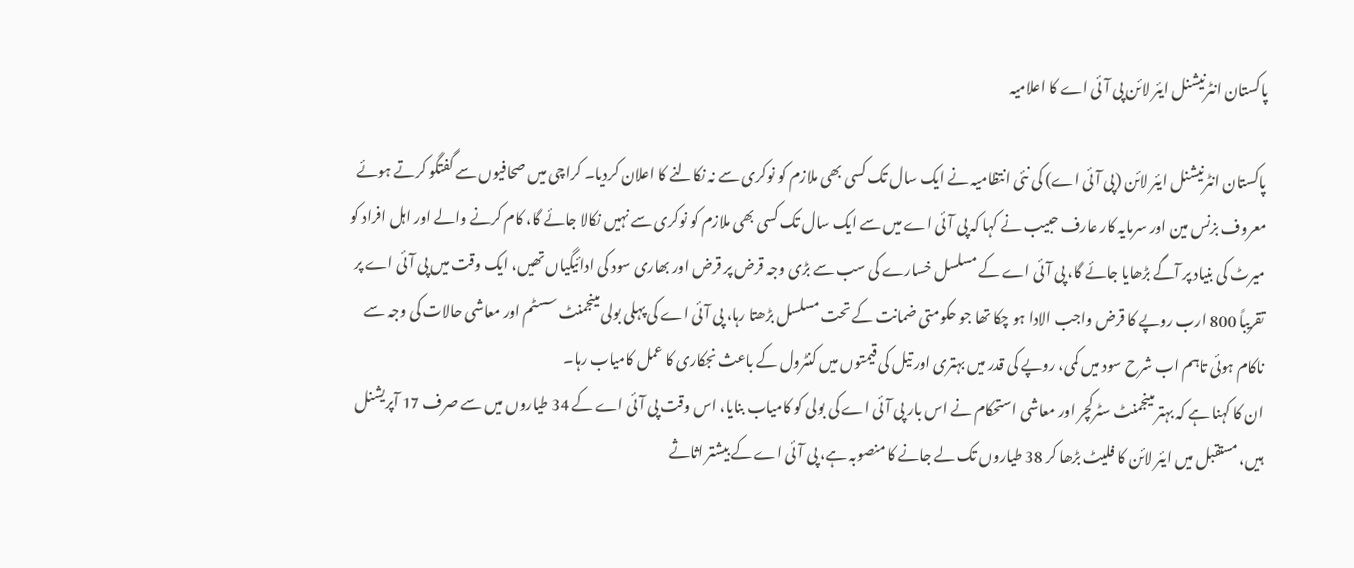پاکستان انٹرنیشنل ایئر لائن پی آئی اے کا اعلامیہ

پاکستان انٹرنیشنل ایئر لائن (پی آئی اے) کی نئی انتظامیہ نے ایک سال تک کسی بھی ملازم کو نوکری سے نہ نکالنے کا اعلان کردیا۔ کراچی میں صحافیوں سے گفتگو کرتے ہوئے معروف بزنس مین اور سرمایہ کار عارف حبیب نے کہا کہ پی آئی اے میں سے ایک سال تک کسی بھی ملازم کو نوکری سے نہیں نکالا جائے گا، کام کرنے والے اور اہل افراد کو میرٹ کی بنیاد پر آگے بڑھایا جائے گا، پی آئی اے کے مسلسل خسارے کی سب سے بڑی وجہ قرض پر قرض اور بھاری سود کی ادائیگیاں تھیں، ایک وقت میں پی آئی اے پر تقریباً 800 ارب روپے کا قرض واجب الادا ہو چکا تھا جو حکومتی ضمانت کے تحت مسلسل بڑھتا رہا، پی آئی اے کی پہلی بولی مینجمنٹ سسٹم اور معاشی حالات کی وجہ سے ناکام ہوئی تاہم اب شرح سود میں کمی، روپے کی قدر میں بہتری اور تیل کی قیمتوں میں کنٹرول کے باعث نجکاری کا عمل کامیاب رہا۔
ان کا کہنا ہے کہ بہتر مینجمنٹ سٹرکچر اور معاشی استحکام نے اس بار پی آئی اے کی بولی کو کامیاب بنایا، اس وقت پی آئی اے کے 34 طیاروں میں سے صرف 17 آپریشنل ہیں، مستقبل میں ایئر لائن کا فلیٹ بڑھا کر 38 طیاروں تک لے جانے کا منصوبہ ہے، پی آئی اے کے بیشتر اثاثے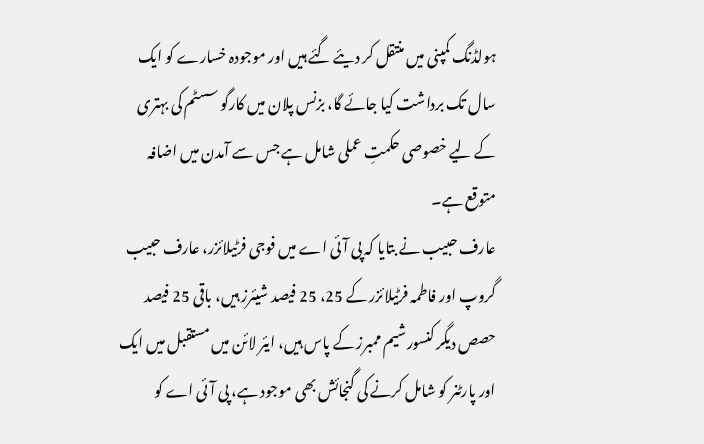ہولڈنگ کمپنی میں منتقل کر دیئے گئے ہیں اور موجودہ خسارے کو ایک سال تک برداشت کیا جائے گا، بزنس پلان میں کارگو سسٹم کی بہتری کے لیے خصوصی حکمتِ عملی شامل ہے جس سے آمدن میں اضافہ متوقع ہے۔
عارف حبیب نے بتایا کہ پی آئی اے میں فوجی فرٹیلائزر، عارف حبیب گروپ اور فاطمہ فرٹیلائزر کے 25، 25 فیصد شیئرز ہیں، باقی 25 فیصد حصص دیگر کنسورشیم ممبرز کے پاس ہیں، ایئر لائن میں مستقبل میں ایک اور پارٹنر کو شامل کرنے کی گنجائش بھی موجود ہے، پی آئی اے کو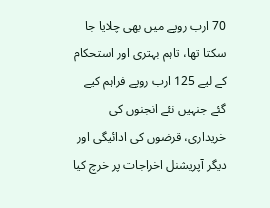70 ارب روپے میں بھی چلایا جا سکتا تھا، تاہم بہتری اور استحکام کے لیے 125 ارب روپے فراہم کیے گئے جنہیں نئے انجنوں کی خریداری، قرضوں کی ادائیگی اور دیگر آپریشنل اخراجات پر خرچ کیا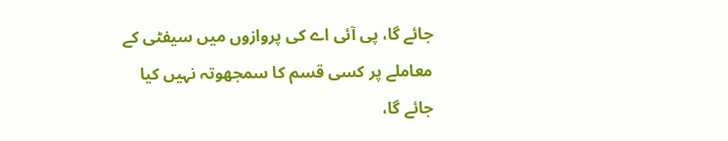جائے گا، پی آئی اے کی پروازوں میں سیفٹی کے معاملے پر کسی قسم کا سمجھوتہ نہیں کیا جائے گا،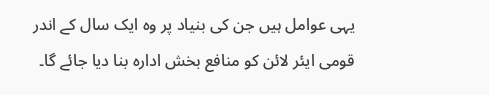یہی عوامل ہیں جن کی بنیاد پر وہ ایک سال کے اندر قومی ایئر لائن کو منافع بخش ادارہ بنا دیا جائے گا۔